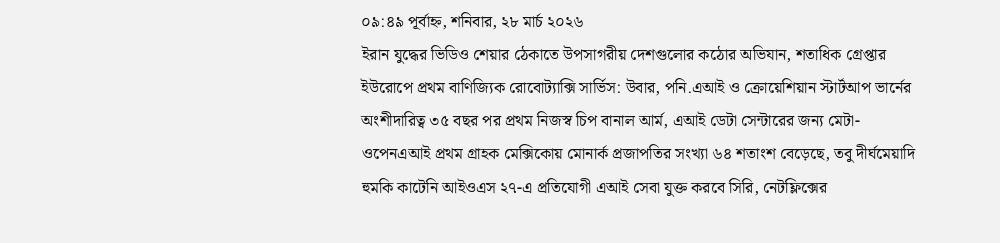০৯:৪৯ পূর্বাহ্ন, শনিবার, ২৮ মার্চ ২০২৬
ইরান যুদ্ধের ভিডিও শেয়ার ঠেকাতে উপসাগরীয় দেশগুলোর কঠোর অভিযান, শতাধিক গ্রেপ্তার ইউরোপে প্রথম বাণিজ্যিক রোবোট্যাক্সি সার্ভিস: উবার, পনি.এআই ও ক্রোয়েশিয়ান স্টার্টআপ ভার্নের অংশীদারিত্ব ৩৫ বছর পর প্রথম নিজস্ব চিপ বানাল আর্ম, এআই ডেটা সেন্টারের জন্য মেটা-ওপেনএআই প্রথম গ্রাহক মেক্সিকোয় মোনার্ক প্রজাপতির সংখ্যা ৬৪ শতাংশ বেড়েছে, তবু দীর্ঘমেয়াদি হুমকি কাটেনি আইওএস ২৭-এ প্রতিযোগী এআই সেবা যুক্ত করবে সিরি, নেটফ্লিক্সের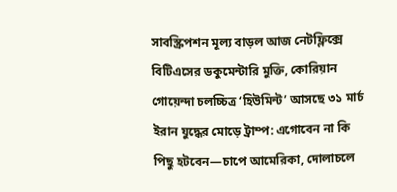সাবস্ক্রিপশন মূল্য বাড়ল আজ নেটফ্লিক্সে বিটিএসের ডকুমেন্টারি মুক্তি, কোরিয়ান গোয়েন্দা চলচ্চিত্র ‘হিউমিন্ট’ আসছে ৩১ মার্চ ইরান যুদ্ধের মোড়ে ট্রাম্প: এগোবেন না কি পিছু হটবেন—চাপে আমেরিকা, দোলাচলে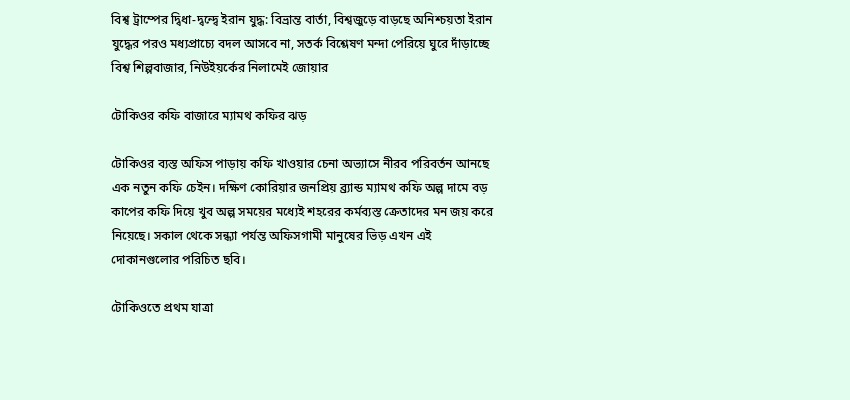বিশ্ব ট্রাম্পের দ্বিধা-দ্বন্দ্বে ইরান যুদ্ধ: বিভ্রান্ত বার্তা, বিশ্বজুড়ে বাড়ছে অনিশ্চয়তা ইরান যুদ্ধের পরও মধ্যপ্রাচ্যে বদল আসবে না, সতর্ক বিশ্লেষণ মন্দা পেরিয়ে ঘুরে দাঁড়াচ্ছে বিশ্ব শিল্পবাজার, নিউইয়র্কের নিলামেই জোয়ার

টোকিওর কফি বাজারে ম্যামথ কফির ঝড়

টোকিওর ব্যস্ত অফিস পাড়ায় কফি খাওয়ার চেনা অভ্যাসে নীরব পরিবর্তন আনছে এক নতুন কফি চেইন। দক্ষিণ কোরিয়ার জনপ্রিয় ব্র্যান্ড ম্যামথ কফি অল্প দামে বড় কাপের কফি দিয়ে খুব অল্প সময়ের মধ্যেই শহরের কর্মব্যস্ত ক্রেতাদের মন জয় করে নিয়েছে। সকাল থেকে সন্ধ্যা পর্যন্ত অফিসগামী মানুষের ভিড় এখন এই দোকানগুলোর পরিচিত ছবি।

টোকিওতে প্রথম যাত্রা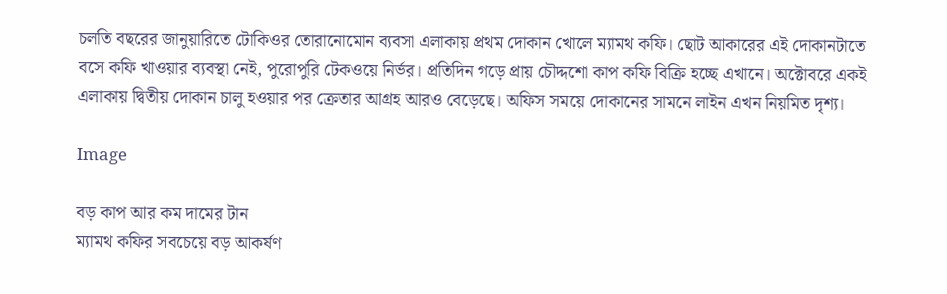চলতি বছরের জানুয়ারিতে টোকিওর তোরানোমোন ব্যবসা এলাকায় প্রথম দোকান খোলে ম্যামথ কফি। ছোট আকারের এই দোকানটাতে বসে কফি খাওয়ার ব্যবস্থা নেই, পুরোপুরি টেকওয়ে নির্ভর। প্রতিদিন গড়ে প্রায় চৌদ্দশো কাপ কফি বিক্রি হচ্ছে এখানে। অক্টোবরে একই এলাকায় দ্বিতীয় দোকান চালু হওয়ার পর ক্রেতার আগ্রহ আরও বেড়েছে। অফিস সময়ে দোকানের সামনে লাইন এখন নিয়মিত দৃশ্য।

Image

বড় কাপ আর কম দামের টান
ম্যামথ কফির সবচেয়ে বড় আকর্ষণ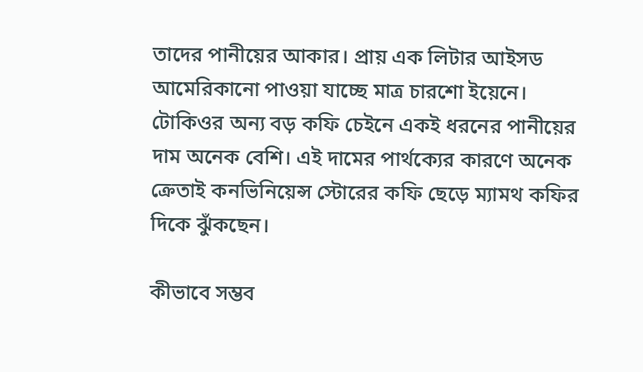তাদের পানীয়ের আকার। প্রায় এক লিটার আইসড আমেরিকানো পাওয়া যাচ্ছে মাত্র চারশো ইয়েনে। টোকিওর অন্য বড় কফি চেইনে একই ধরনের পানীয়ের দাম অনেক বেশি। এই দামের পার্থক্যের কারণে অনেক ক্রেতাই কনভিনিয়েন্স স্টোরের কফি ছেড়ে ম্যামথ কফির দিকে ঝুঁকছেন।

কীভাবে সম্ভব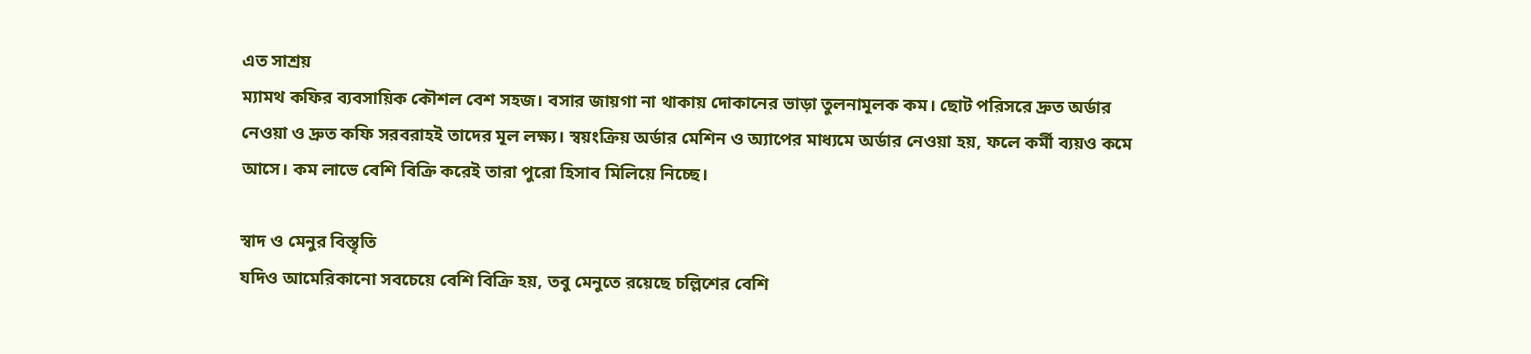এত সাশ্রয়
ম্যামথ কফির ব্যবসায়িক কৌশল বেশ সহজ। বসার জায়গা না থাকায় দোকানের ভাড়া তুলনামূলক কম। ছোট পরিসরে দ্রুত অর্ডার নেওয়া ও দ্রুত কফি সরবরাহই তাদের মূল লক্ষ্য। স্বয়ংক্রিয় অর্ডার মেশিন ও অ্যাপের মাধ্যমে অর্ডার নেওয়া হয়, ফলে কর্মী ব্যয়ও কমে আসে। কম লাভে বেশি বিক্রি করেই তারা পুরো হিসাব মিলিয়ে নিচ্ছে।

স্বাদ ও মেনুর বিস্তৃতি
যদিও আমেরিকানো সবচেয়ে বেশি বিক্রি হয়, তবু মেনুতে রয়েছে চল্লিশের বেশি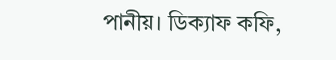পানীয়। ডিক্যাফ কফি,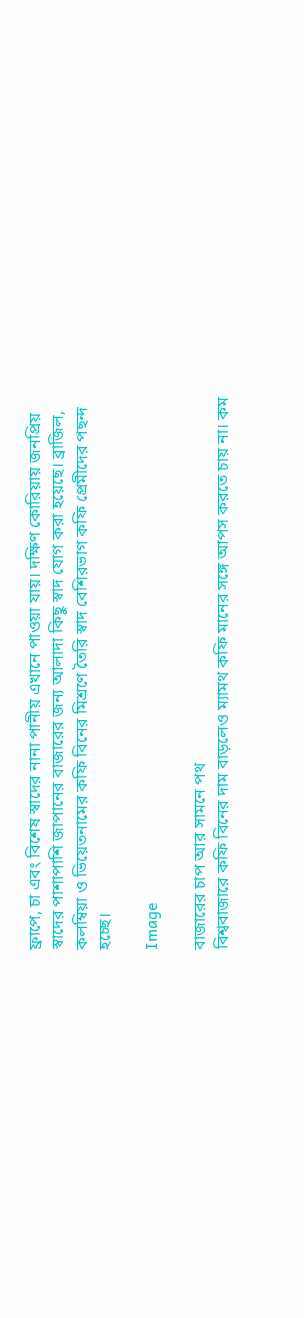ফ্রাপে, চা এবং বিশেষ স্বাদের নানা পানীয় এখানে পাওয়া যায়। দক্ষিণ কোরিয়ায় জনপ্রিয় স্বাদের পাশাপাশি জাপানের বাজারের জন্য আলাদা কিছু স্বাদ যোগ করা হয়েছে। ব্রাজিল, কলম্বিয়া ও ভিয়েতনামের কফি বিনের মিশ্রণে তৈরি স্বাদ বেশিরভাগ কফি প্রেমীদের পছন্দ হচ্ছে।

Image

বাজারের চাপ আর সামনে পথ
বিশ্ববাজারে কফি বিনের দাম বাড়লেও ম্যামথ কফি মানের সঙ্গে আপস করতে চায় না। কম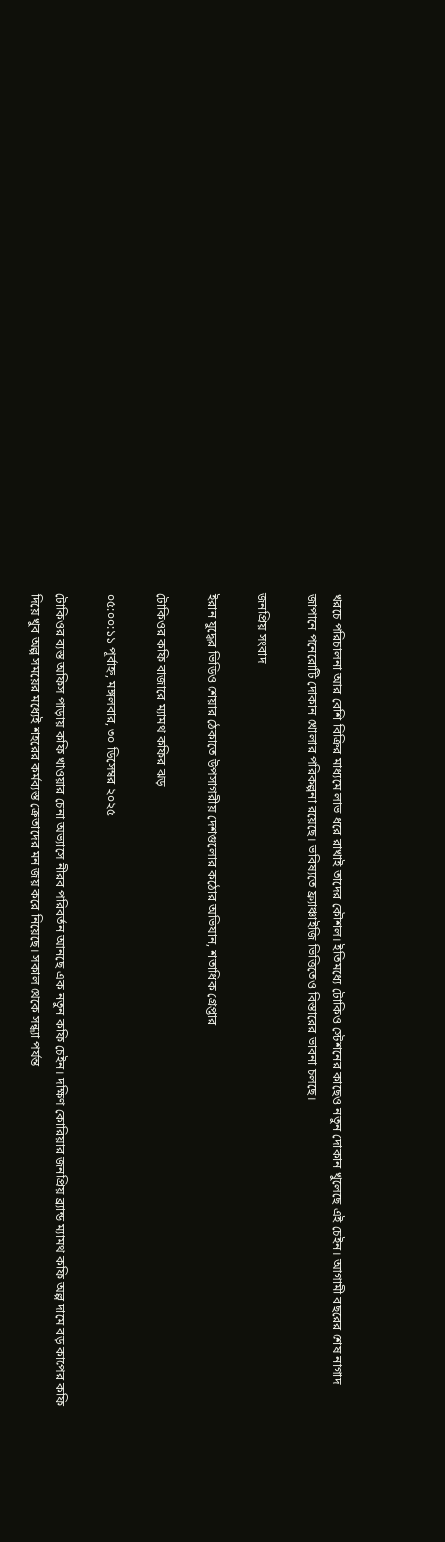খরচে পরিচালনা আর বেশি বিক্রির মাধ্যমে লাভ ধরে রাখাই তাদের কৌশল। ইতিমধ্যে টোকিও স্টেশনের কাছেও নতুন দোকান খুলেছে এই চেইন। আগামী বছরের শেষ নাগাদ জাপানে পনেরোটি দোকান খোলার পরিকল্পনা রয়েছে। ভবিষ্যতে ফ্র্যাঞ্চাইজি ভিত্তিতেও বিস্তারের ভাবনা চলছে।

জনপ্রিয় সংবাদ

ইরান যুদ্ধের ভিডিও শেয়ার ঠেকাতে উপসাগরীয় দেশগুলোর কঠোর অভিযান, শতাধিক গ্রেপ্তার

টোকিওর কফি বাজারে ম্যামথ কফির ঝড়

০৫:০০:১১ পূর্বাহ্ন, মঙ্গলবার, ৩০ ডিসেম্বর ২০২৫

টোকিওর ব্যস্ত অফিস পাড়ায় কফি খাওয়ার চেনা অভ্যাসে নীরব পরিবর্তন আনছে এক নতুন কফি চেইন। দক্ষিণ কোরিয়ার জনপ্রিয় ব্র্যান্ড ম্যামথ কফি অল্প দামে বড় কাপের কফি দিয়ে খুব অল্প সময়ের মধ্যেই শহরের কর্মব্যস্ত ক্রেতাদের মন জয় করে নিয়েছে। সকাল থেকে সন্ধ্যা পর্যন্ত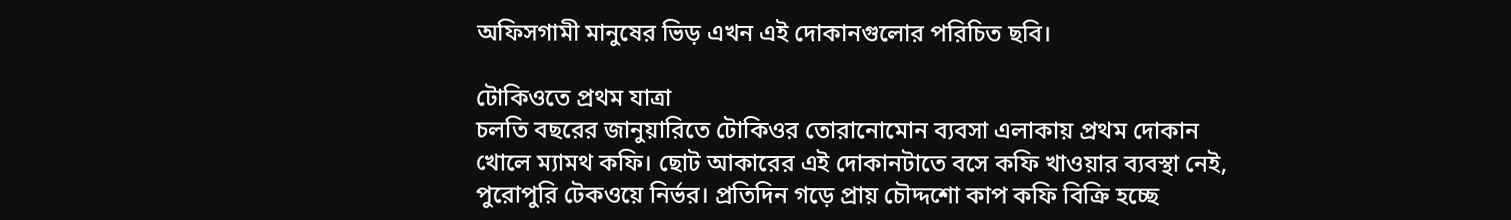অফিসগামী মানুষের ভিড় এখন এই দোকানগুলোর পরিচিত ছবি।

টোকিওতে প্রথম যাত্রা
চলতি বছরের জানুয়ারিতে টোকিওর তোরানোমোন ব্যবসা এলাকায় প্রথম দোকান খোলে ম্যামথ কফি। ছোট আকারের এই দোকানটাতে বসে কফি খাওয়ার ব্যবস্থা নেই, পুরোপুরি টেকওয়ে নির্ভর। প্রতিদিন গড়ে প্রায় চৌদ্দশো কাপ কফি বিক্রি হচ্ছে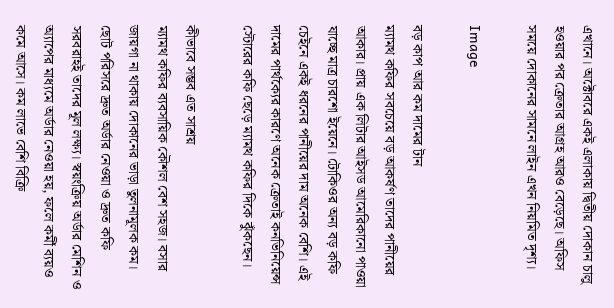এখানে। অক্টোবরে একই এলাকায় দ্বিতীয় দোকান চালু হওয়ার পর ক্রেতার আগ্রহ আরও বেড়েছে। অফিস সময়ে দোকানের সামনে লাইন এখন নিয়মিত দৃশ্য।

Image

বড় কাপ আর কম দামের টান
ম্যামথ কফির সবচেয়ে বড় আকর্ষণ তাদের পানীয়ের আকার। প্রায় এক লিটার আইসড আমেরিকানো পাওয়া যাচ্ছে মাত্র চারশো ইয়েনে। টোকিওর অন্য বড় কফি চেইনে একই ধরনের পানীয়ের দাম অনেক বেশি। এই দামের পার্থক্যের কারণে অনেক ক্রেতাই কনভিনিয়েন্স স্টোরের কফি ছেড়ে ম্যামথ কফির দিকে ঝুঁকছেন।

কীভাবে সম্ভব এত সাশ্রয়
ম্যামথ কফির ব্যবসায়িক কৌশল বেশ সহজ। বসার জায়গা না থাকায় দোকানের ভাড়া তুলনামূলক কম। ছোট পরিসরে দ্রুত অর্ডার নেওয়া ও দ্রুত কফি সরবরাহই তাদের মূল লক্ষ্য। স্বয়ংক্রিয় অর্ডার মেশিন ও অ্যাপের মাধ্যমে অর্ডার নেওয়া হয়, ফলে কর্মী ব্যয়ও কমে আসে। কম লাভে বেশি বিক্রি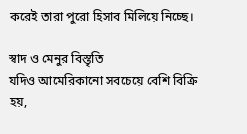করেই তারা পুরো হিসাব মিলিয়ে নিচ্ছে।

স্বাদ ও মেনুর বিস্তৃতি
যদিও আমেরিকানো সবচেয়ে বেশি বিক্রি হয়,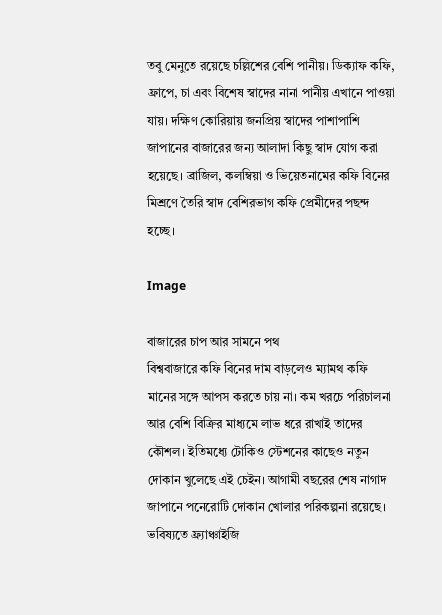তবু মেনুতে রয়েছে চল্লিশের বেশি পানীয়। ডিক্যাফ কফি, ফ্রাপে, চা এবং বিশেষ স্বাদের নানা পানীয় এখানে পাওয়া যায়। দক্ষিণ কোরিয়ায় জনপ্রিয় স্বাদের পাশাপাশি জাপানের বাজারের জন্য আলাদা কিছু স্বাদ যোগ করা হয়েছে। ব্রাজিল, কলম্বিয়া ও ভিয়েতনামের কফি বিনের মিশ্রণে তৈরি স্বাদ বেশিরভাগ কফি প্রেমীদের পছন্দ হচ্ছে।

Image

বাজারের চাপ আর সামনে পথ
বিশ্ববাজারে কফি বিনের দাম বাড়লেও ম্যামথ কফি মানের সঙ্গে আপস করতে চায় না। কম খরচে পরিচালনা আর বেশি বিক্রির মাধ্যমে লাভ ধরে রাখাই তাদের কৌশল। ইতিমধ্যে টোকিও স্টেশনের কাছেও নতুন দোকান খুলেছে এই চেইন। আগামী বছরের শেষ নাগাদ জাপানে পনেরোটি দোকান খোলার পরিকল্পনা রয়েছে। ভবিষ্যতে ফ্র্যাঞ্চাইজি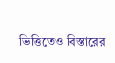ভিত্তিতেও বিস্তারের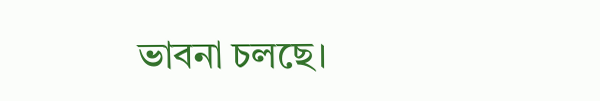ভাবনা চলছে।